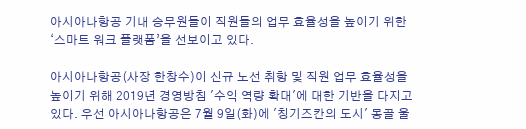아시아나항공 기내 승무원들이 직원들의 업무 효율성을 높이기 위한 ‘스마트 워크 플랫폼’을 선보이고 있다.

아시아나항공(사장 한창수)이 신규 노선 취항 및 직원 업무 효율성을 높이기 위해 2019년 경영방침 '수익 역량 확대'에 대한 기반을 다지고 있다. 우선 아시아나항공은 7월 9일(화)에 '칭기즈칸의 도시' 몽골 울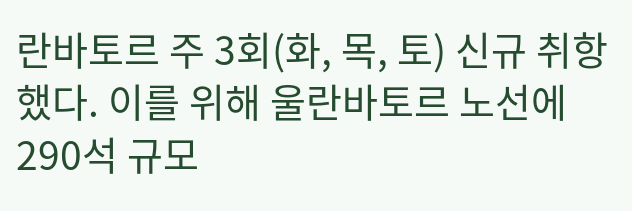란바토르 주 3회(화, 목, 토) 신규 취항했다. 이를 위해 울란바토르 노선에 290석 규모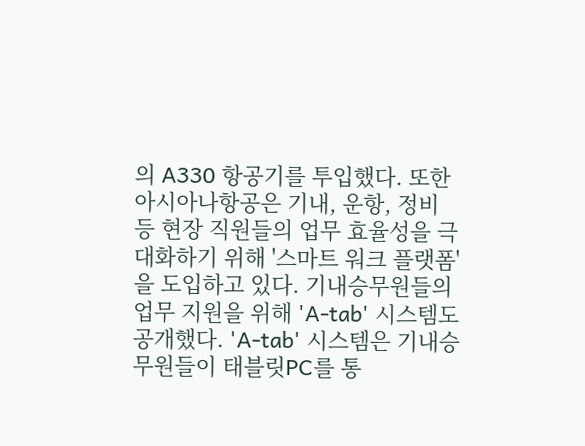의 A330 항공기를 투입했다. 또한 아시아나항공은 기내, 운항, 정비 등 현장 직원들의 업무 효율성을 극대화하기 위해 '스마트 워크 플랫폼'을 도입하고 있다. 기내승무원들의 업무 지원을 위해 'A-tab' 시스템도 공개했다. 'A-tab' 시스템은 기내승무원들이 태블릿PC를 통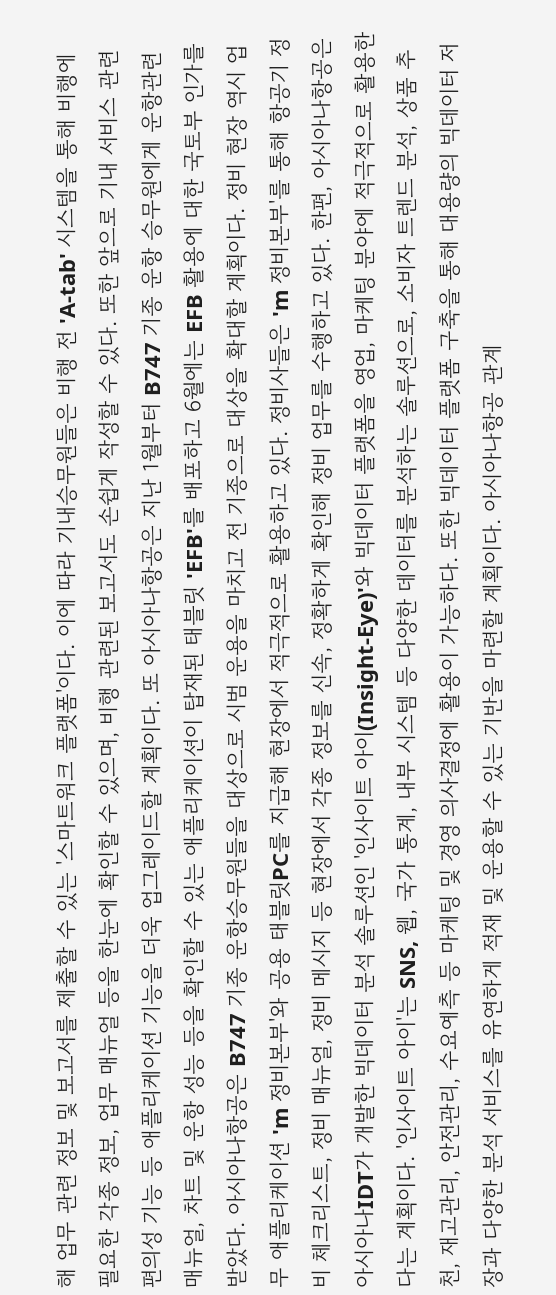해 업무 관련 정보 및 보고서를 제출할 수 있는 '스마트워크 플랫폼'이다. 이에 따라 기내승무원들은 비행 전 'A-tab' 시스템을 통해 비행에 필요한 각종 정보, 업무 매뉴얼 등을 한눈에 확인할 수 있으며, 비행 관련된 보고서도 손쉽게 작성할 수 있다. 또한 앞으로 기내 서비스 관련 편의성 기능 등 애플리케이션 기능을 더욱 업그레이드할 계획이다. 또 아시아나항공은 지난 1월부터 B747 기종 운항 승무원에게 운항관련 매뉴얼, 차트 및 운항 성능 등을 확인할 수 있는 애플리케이션이 탑재된 태블릿 'EFB'를 배포하고 6월에는 EFB 활용에 대한 국토부 인가를 받았다. 아시아나항공은 B747 기종 운항승무원들을 대상으로 시범 운용을 마치고 전 기종으로 대상을 확대할 계획이다. 정비 현장 역시 업무 애플리케이션 'm 정비본부'와 공용 태블릿PC를 지급해 현장에서 적극적으로 활용하고 있다. 정비사들은 'm 정비본부'를 통해 항공기 정비 체크리스트, 정비 매뉴얼, 정비 메시지 등 현장에서 각종 정보를 신속, 정확하게 확인해 정비 업무를 수행하고 있다. 한편, 아시아나항공은 아시아나IDT가 개발한 빅데이터 분석 솔루션인 '인사이트 아이(Insight-Eye)'와 빅데이터 플랫폼을 영업, 마케팅 분야에 적극적으로 활용한다는 계획이다. '인사이트 아이'는 SNS, 웹, 국가 통계, 내부 시스템 등 다양한 데이터를 분석하는 솔루션으로, 소비자 트렌드 분석, 상품 추천, 재고관리, 안전관리, 수요예측 등 마케팅 및 경영 의사결정에 활용이 가능하다. 또한 빅데이터 플랫폼 구축을 통해 대용량의 빅데이터 저장과 다양한 분석 서비스를 유연하게 적재 및 운용할 수 있는 기반을 마련할 계획이다. 아시아나항공 관계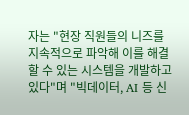자는 "현장 직원들의 니즈를 지속적으로 파악해 이를 해결할 수 있는 시스템을 개발하고 있다"며 "빅데이터, AI 등 신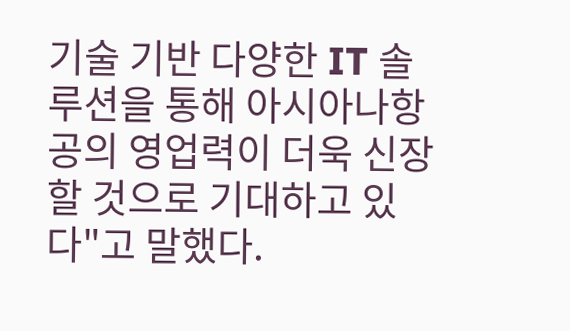기술 기반 다양한 IT 솔루션을 통해 아시아나항공의 영업력이 더욱 신장할 것으로 기대하고 있다"고 말했다.